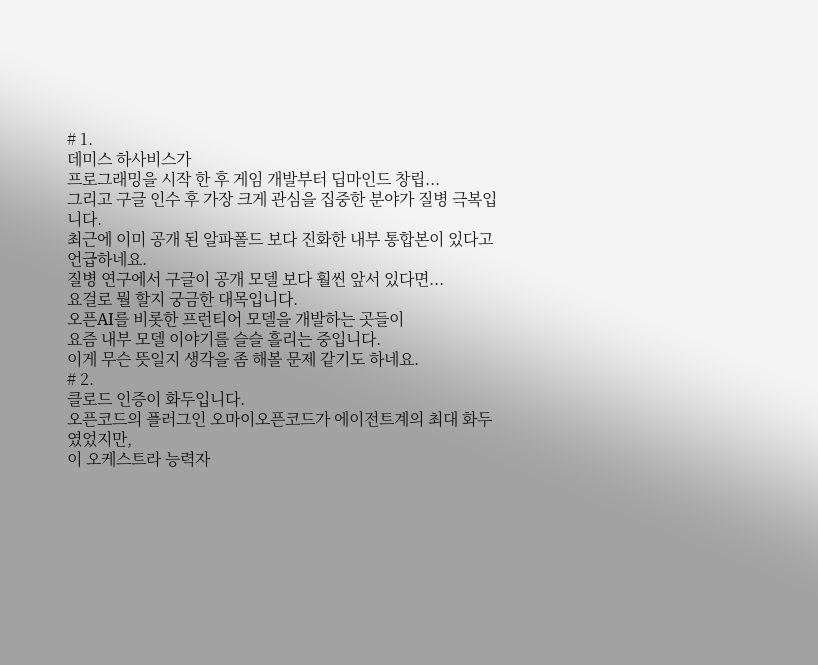# 1.
데미스 하사비스가
프로그래밍을 시작 한 후 게임 개발부터 딥마인드 창립...
그리고 구글 인수 후 가장 크게 관심을 집중한 분야가 질병 극복입니다.
최근에 이미 공개 된 알파폴드 보다 진화한 내부 통합본이 있다고 언급하네요.
질병 연구에서 구글이 공개 모델 보다 훨씬 앞서 있다면...
요걸로 뭘 할지 궁금한 대목입니다.
오픈AI를 비롯한 프런티어 모델을 개발하는 곳들이
요즘 내부 모델 이야기를 슬슬 흘리는 중입니다.
이게 무슨 뜻일지 생각을 좀 해볼 문제 같기도 하네요.
# 2.
클로드 인증이 화두입니다.
오픈코드의 플러그인 오마이오픈코드가 에이전트계의 최대 화두였었지만,
이 오케스트라 능력자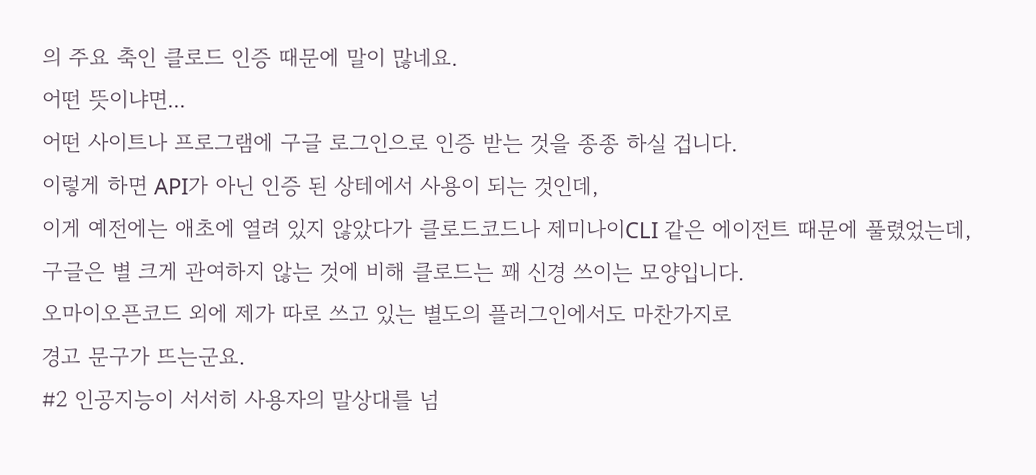의 주요 축인 클로드 인증 때문에 말이 많네요.
어떤 뜻이냐면...
어떤 사이트나 프로그램에 구글 로그인으로 인증 받는 것을 종종 하실 겁니다.
이렇게 하면 API가 아닌 인증 된 상테에서 사용이 되는 것인데,
이게 예전에는 애초에 열려 있지 않았다가 클로드코드나 제미나이CLI 같은 에이전트 때문에 풀렸었는데,
구글은 별 크게 관여하지 않는 것에 비해 클로드는 꽤 신경 쓰이는 모양입니다.
오마이오픈코드 외에 제가 따로 쓰고 있는 별도의 플러그인에서도 마찬가지로
경고 문구가 뜨는군요.
#2 인공지능이 서서히 사용자의 말상대를 넘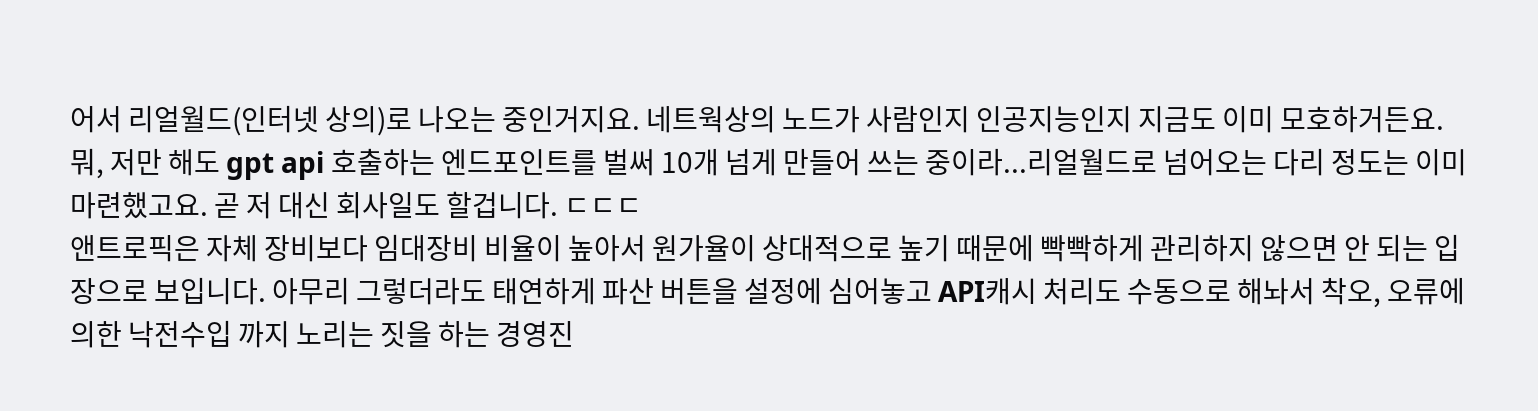어서 리얼월드(인터넷 상의)로 나오는 중인거지요. 네트웍상의 노드가 사람인지 인공지능인지 지금도 이미 모호하거든요. 뭐, 저만 해도 gpt api 호출하는 엔드포인트를 벌써 10개 넘게 만들어 쓰는 중이라...리얼월드로 넘어오는 다리 정도는 이미 마련했고요. 곧 저 대신 회사일도 할겁니다. ㄷㄷㄷ
앤트로픽은 자체 장비보다 임대장비 비율이 높아서 원가율이 상대적으로 높기 때문에 빡빡하게 관리하지 않으면 안 되는 입장으로 보입니다. 아무리 그렇더라도 태연하게 파산 버튼을 설정에 심어놓고 API캐시 처리도 수동으로 해놔서 착오, 오류에 의한 낙전수입 까지 노리는 짓을 하는 경영진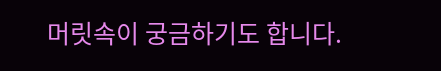머릿속이 궁금하기도 합니다.